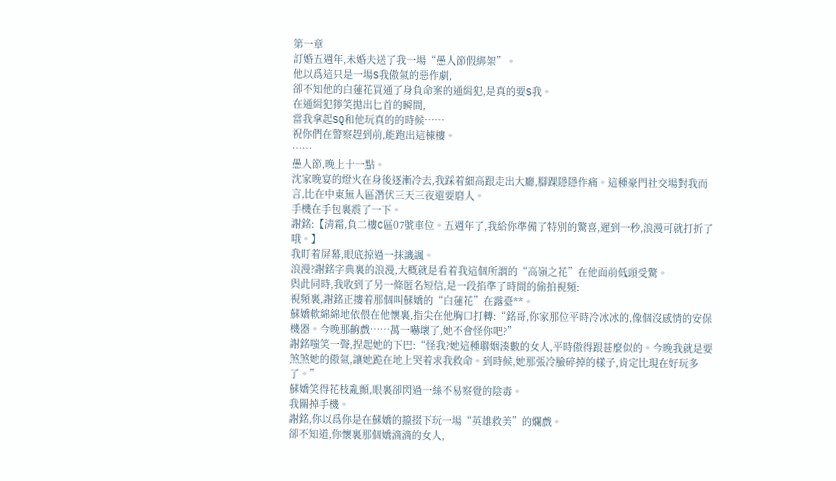第一章
訂婚五週年,未婚夫送了我一場“愚人節假綁架”。
他以爲這只是一場S我傲氣的惡作劇,
卻不知他的白蓮花買通了身負命案的通緝犯,是真的要S我。
在通緝犯獰笑拋出匕首的瞬間,
當我拿起SQ和他玩真的的時候……
祝你們在警察趕到前,能跑出這棟樓。
……
愚人節,晚上十一點。
沈家晚宴的燈火在身後逐漸冷去,我踩着細高跟走出大廳,腳踝隱隱作痛。這種豪門社交場對我而言,比在中東無人區潛伏三天三夜還要磨人。
手機在手包裏震了一下。
謝銘:【清霜,負二樓C區07號車位。五週年了,我給你準備了特別的驚喜,遲到一秒,浪漫可就打折了哦。】
我盯着屏幕,眼底掠過一抹譏諷。
浪漫?謝銘字典裏的浪漫,大概就是看着我這個所謂的“高嶺之花”在他面前低頭受驚。
與此同時,我收到了另一條匿名短信,是一段掐準了時間的偷拍視頻:
視頻裏,謝銘正摟着那個叫蘇嬌的“白蓮花”在露臺**。
蘇嬌軟綿綿地依偎在他懷裏,指尖在他胸口打轉:“銘哥,你家那位平時冷冰冰的,像個沒感情的安保機器。今晚那齣戲……萬一嚇壞了,她不會怪你吧?”
謝銘嗤笑一聲,捏起她的下巴:“怪我?她這種聯姻湊數的女人,平時傲得跟甚麼似的。今晚我就是要煞煞她的傲氣,讓她跪在地上哭着求我救命。到時候,她那張冷臉碎掉的樣子,肯定比現在好玩多了。”
蘇嬌笑得花枝亂顫,眼裏卻閃過一絲不易察覺的陰毒。
我關掉手機。
謝銘,你以爲你是在蘇嬌的攛掇下玩一場“英雄救美”的爛戲。
卻不知道,你懷裏那個嬌滴滴的女人,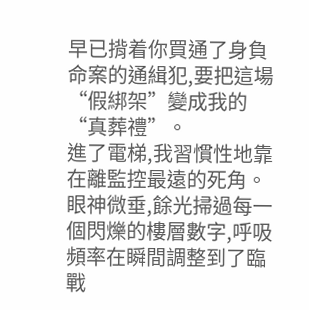早已揹着你買通了身負命案的通緝犯,要把這場“假綁架”變成我的“真葬禮”。
進了電梯,我習慣性地靠在離監控最遠的死角。眼神微垂,餘光掃過每一個閃爍的樓層數字,呼吸頻率在瞬間調整到了臨戰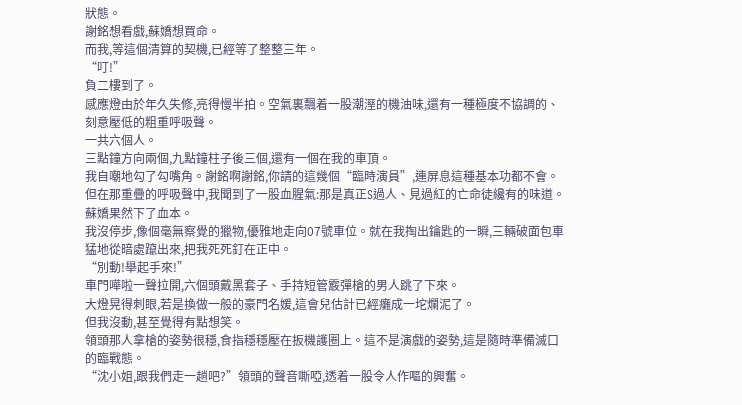狀態。
謝銘想看戲,蘇嬌想買命。
而我,等這個清算的契機,已經等了整整三年。
“叮!”
負二樓到了。
感應燈由於年久失修,亮得慢半拍。空氣裏飄着一股潮溼的機油味,還有一種極度不協調的、刻意壓低的粗重呼吸聲。
一共六個人。
三點鐘方向兩個,九點鐘柱子後三個,還有一個在我的車頂。
我自嘲地勾了勾嘴角。謝銘啊謝銘,你請的這幾個“臨時演員”,連屏息這種基本功都不會。
但在那重疊的呼吸聲中,我聞到了一股血腥氣:那是真正S過人、見過紅的亡命徒纔有的味道。
蘇嬌果然下了血本。
我沒停步,像個毫無察覺的獵物,優雅地走向07號車位。就在我掏出鑰匙的一瞬,三輛破面包車猛地從暗處躥出來,把我死死釘在正中。
“別動!舉起手來!”
車門嘩啦一聲拉開,六個頭戴黑套子、手持短管霰彈槍的男人跳了下來。
大燈晃得刺眼,若是換做一般的豪門名媛,這會兒估計已經癱成一坨爛泥了。
但我沒動,甚至覺得有點想笑。
領頭那人拿槍的姿勢很穩,食指穩穩壓在扳機護圈上。這不是演戲的姿勢,這是隨時準備滅口的臨戰態。
“沈小姐,跟我們走一趟吧?”領頭的聲音嘶啞,透着一股令人作嘔的興奮。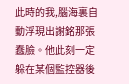此時的我,腦海裏自動浮現出謝銘那張蠢臉。他此刻一定躲在某個監控器後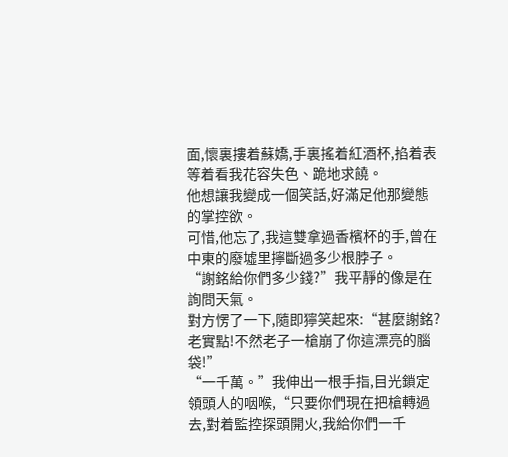面,懷裏摟着蘇嬌,手裏搖着紅酒杯,掐着表等着看我花容失色、跪地求饒。
他想讓我變成一個笑話,好滿足他那變態的掌控欲。
可惜,他忘了,我這雙拿過香檳杯的手,曾在中東的廢墟里擰斷過多少根脖子。
“謝銘給你們多少錢?”我平靜的像是在詢問天氣。
對方愣了一下,隨即獰笑起來:“甚麼謝銘?老實點!不然老子一槍崩了你這漂亮的腦袋!”
“一千萬。”我伸出一根手指,目光鎖定領頭人的咽喉,“只要你們現在把槍轉過去,對着監控探頭開火,我給你們一千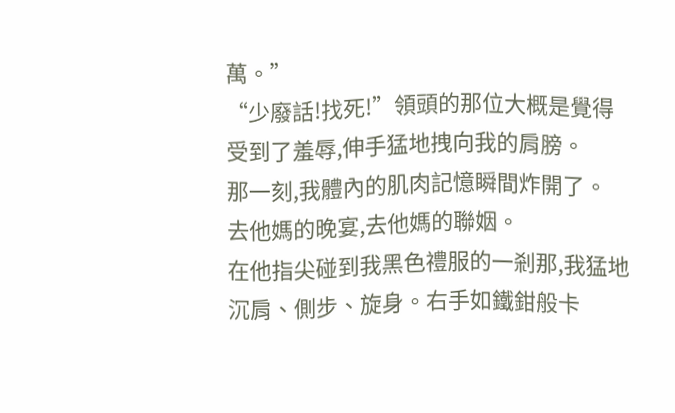萬。”
“少廢話!找死!”領頭的那位大概是覺得受到了羞辱,伸手猛地拽向我的肩膀。
那一刻,我體內的肌肉記憶瞬間炸開了。
去他媽的晚宴,去他媽的聯姻。
在他指尖碰到我黑色禮服的一剎那,我猛地沉肩、側步、旋身。右手如鐵鉗般卡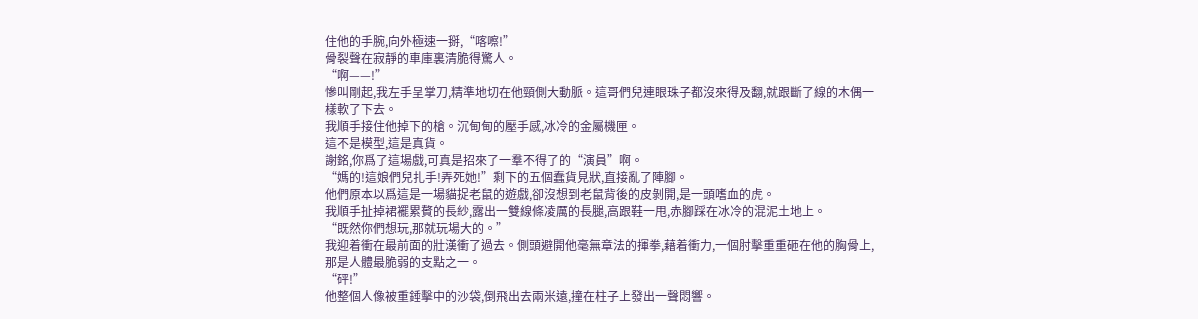住他的手腕,向外極速一掰,“喀嚓!”
骨裂聲在寂靜的車庫裏清脆得驚人。
“啊——!”
慘叫剛起,我左手呈掌刀,精準地切在他頸側大動脈。這哥們兒連眼珠子都沒來得及翻,就跟斷了線的木偶一樣軟了下去。
我順手接住他掉下的槍。沉甸甸的壓手感,冰冷的金屬機匣。
這不是模型,這是真貨。
謝銘,你爲了這場戲,可真是招來了一羣不得了的“演員”啊。
“媽的!這娘們兒扎手!弄死她!”剩下的五個蠢貨見狀,直接亂了陣腳。
他們原本以爲這是一場貓捉老鼠的遊戲,卻沒想到老鼠背後的皮剝開,是一頭嗜血的虎。
我順手扯掉裙襬累贅的長紗,露出一雙線條凌厲的長腿,高跟鞋一甩,赤腳踩在冰冷的混泥土地上。
“既然你們想玩,那就玩場大的。”
我迎着衝在最前面的壯漢衝了過去。側頭避開他毫無章法的揮拳,藉着衝力,一個肘擊重重砸在他的胸骨上,那是人體最脆弱的支點之一。
“砰!”
他整個人像被重錘擊中的沙袋,倒飛出去兩米遠,撞在柱子上發出一聲悶響。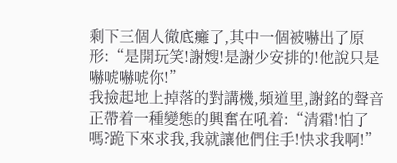剩下三個人徹底癱了,其中一個被嚇出了原形:“是開玩笑!謝嫂!是謝少安排的!他說只是嚇唬嚇唬你!”
我撿起地上掉落的對講機,頻道里,謝銘的聲音正帶着一種變態的興奮在吼着:“清霜!怕了嗎?跪下來求我,我就讓他們住手!快求我啊!”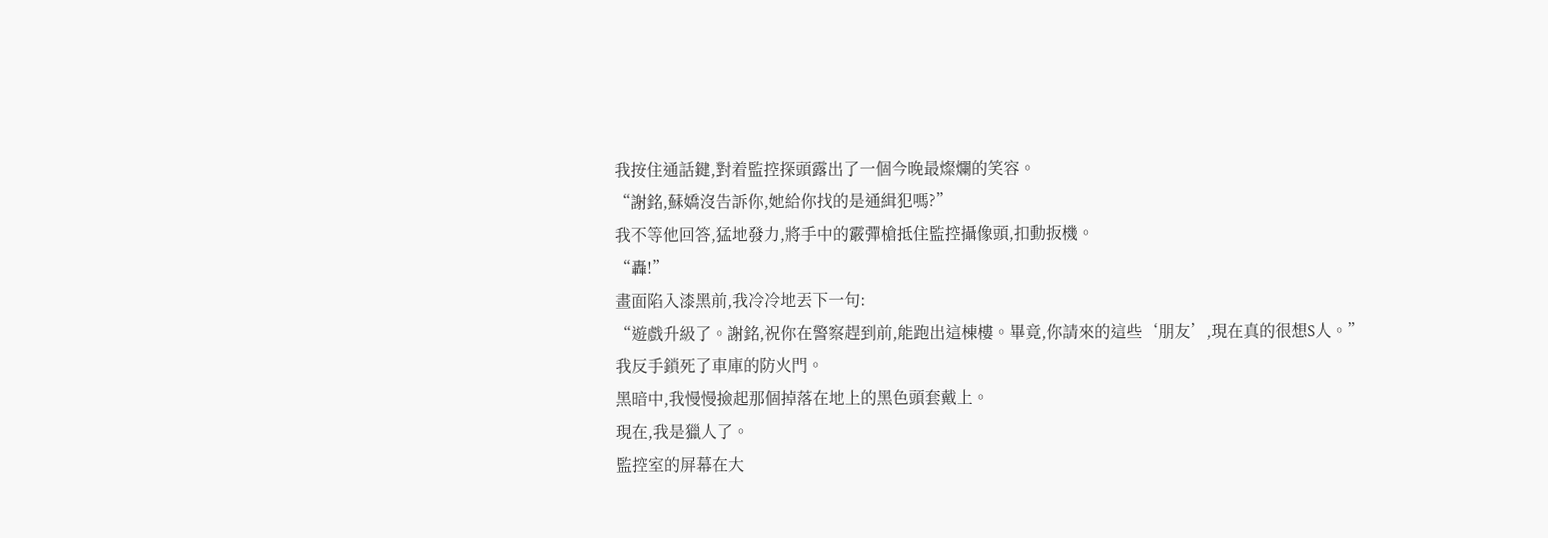我按住通話鍵,對着監控探頭露出了一個今晚最燦爛的笑容。
“謝銘,蘇嬌沒告訴你,她給你找的是通緝犯嗎?”
我不等他回答,猛地發力,將手中的霰彈槍抵住監控攝像頭,扣動扳機。
“轟!”
畫面陷入漆黑前,我冷冷地丟下一句:
“遊戲升級了。謝銘,祝你在警察趕到前,能跑出這棟樓。畢竟,你請來的這些‘朋友’,現在真的很想S人。”
我反手鎖死了車庫的防火門。
黑暗中,我慢慢撿起那個掉落在地上的黑色頭套戴上。
現在,我是獵人了。
監控室的屏幕在大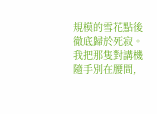規模的雪花點後徹底歸於死寂。
我把那隻對講機隨手別在腰間,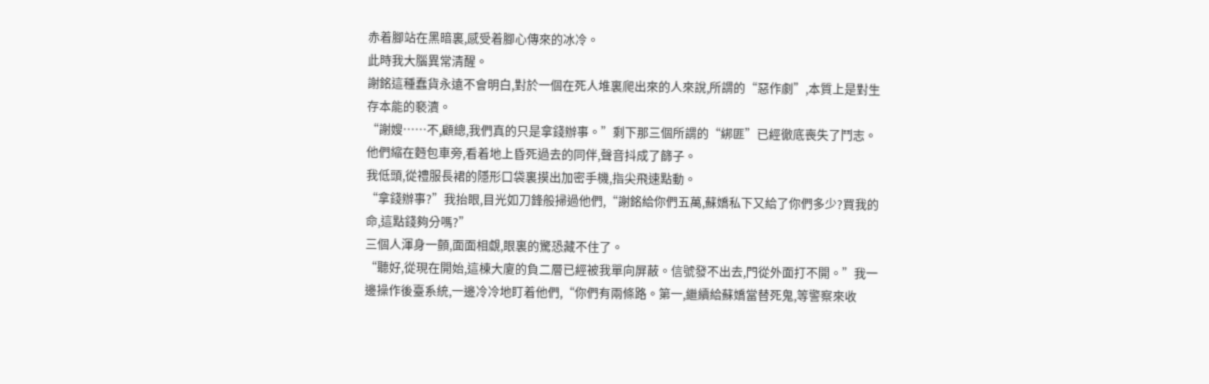赤着腳站在黑暗裏,感受着腳心傳來的冰冷。
此時我大腦異常清醒。
謝銘這種蠢貨永遠不會明白,對於一個在死人堆裏爬出來的人來說,所謂的“惡作劇”,本質上是對生存本能的褻瀆。
“謝嫂……不,顧總,我們真的只是拿錢辦事。”剩下那三個所謂的“綁匪”已經徹底喪失了鬥志。
他們縮在麪包車旁,看着地上昏死過去的同伴,聲音抖成了篩子。
我低頭,從禮服長裙的隱形口袋裏摸出加密手機,指尖飛速點動。
“拿錢辦事?”我抬眼,目光如刀鋒般掃過他們,“謝銘給你們五萬,蘇嬌私下又給了你們多少?買我的命,這點錢夠分嗎?”
三個人渾身一顫,面面相覷,眼裏的驚恐藏不住了。
“聽好,從現在開始,這棟大廈的負二層已經被我單向屏蔽。信號發不出去,門從外面打不開。”我一邊操作後臺系統,一邊冷冷地盯着他們,“你們有兩條路。第一,繼續給蘇嬌當替死鬼,等警察來收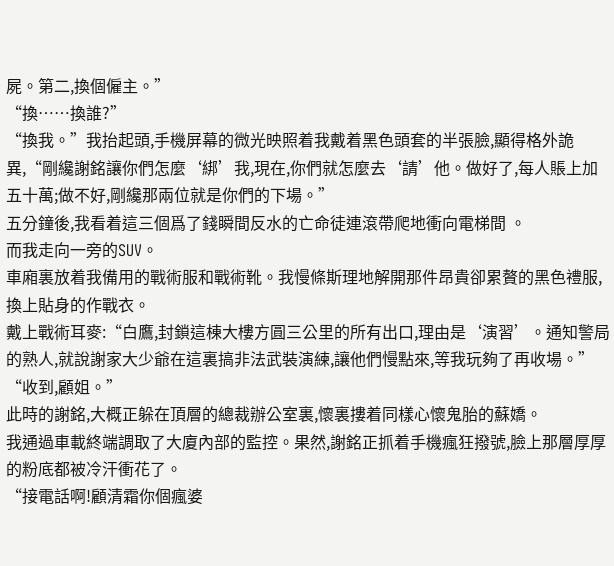屍。第二,換個僱主。”
“換……換誰?”
“換我。”我抬起頭,手機屏幕的微光映照着我戴着黑色頭套的半張臉,顯得格外詭異,“剛纔謝銘讓你們怎麼‘綁’我,現在,你們就怎麼去‘請’他。做好了,每人賬上加五十萬;做不好,剛纔那兩位就是你們的下場。”
五分鐘後,我看着這三個爲了錢瞬間反水的亡命徒連滾帶爬地衝向電梯間 。
而我走向一旁的SUV。
車廂裏放着我備用的戰術服和戰術靴。我慢條斯理地解開那件昂貴卻累贅的黑色禮服,換上貼身的作戰衣。
戴上戰術耳麥:“白鷹,封鎖這棟大樓方圓三公里的所有出口,理由是‘演習’。通知警局的熟人,就說謝家大少爺在這裏搞非法武裝演練,讓他們慢點來,等我玩夠了再收場。”
“收到,顧姐。”
此時的謝銘,大概正躲在頂層的總裁辦公室裏,懷裏摟着同樣心懷鬼胎的蘇嬌。
我通過車載終端調取了大廈內部的監控。果然,謝銘正抓着手機瘋狂撥號,臉上那層厚厚的粉底都被冷汗衝花了。
“接電話啊!顧清霜你個瘋婆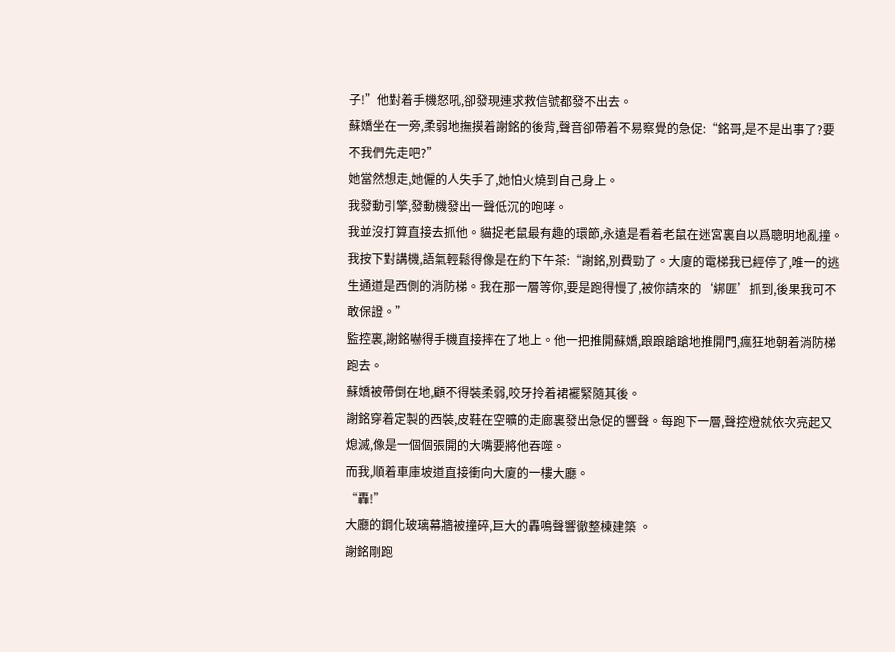子!”他對着手機怒吼,卻發現連求救信號都發不出去。
蘇嬌坐在一旁,柔弱地撫摸着謝銘的後背,聲音卻帶着不易察覺的急促:“銘哥,是不是出事了?要不我們先走吧?”
她當然想走,她僱的人失手了,她怕火燒到自己身上。
我發動引擎,發動機發出一聲低沉的咆哮。
我並沒打算直接去抓他。貓捉老鼠最有趣的環節,永遠是看着老鼠在迷宮裏自以爲聰明地亂撞。
我按下對講機,語氣輕鬆得像是在約下午茶:“謝銘,別費勁了。大廈的電梯我已經停了,唯一的逃生通道是西側的消防梯。我在那一層等你,要是跑得慢了,被你請來的‘綁匪’抓到,後果我可不敢保證。”
監控裏,謝銘嚇得手機直接摔在了地上。他一把推開蘇嬌,踉踉蹌蹌地推開門,瘋狂地朝着消防梯跑去。
蘇嬌被帶倒在地,顧不得裝柔弱,咬牙拎着裙襬緊隨其後。
謝銘穿着定製的西裝,皮鞋在空曠的走廊裏發出急促的響聲。每跑下一層,聲控燈就依次亮起又熄滅,像是一個個張開的大嘴要將他吞噬。
而我,順着車庫坡道直接衝向大廈的一樓大廳。
“轟!”
大廳的鋼化玻璃幕牆被撞碎,巨大的轟鳴聲響徹整棟建築 。
謝銘剛跑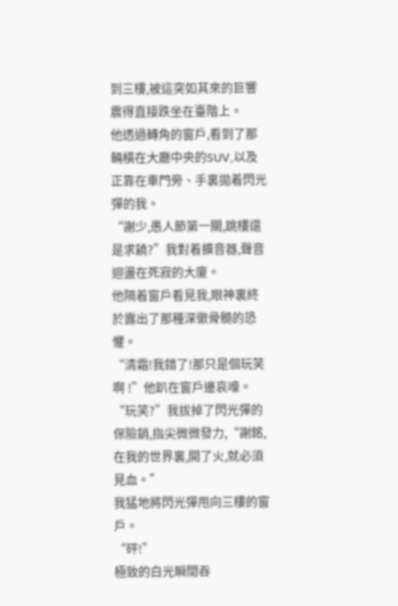到三樓,被這突如其來的巨響震得直接跌坐在臺階上。
他透過轉角的窗戶,看到了那輛橫在大廳中央的SUV,以及正靠在車門旁、手裏拋着閃光彈的我。
“謝少,愚人節第一關,跳樓還是求饒?”我對着擴音器,聲音迴盪在死寂的大廈。
他隔着窗戶看見我,眼神裏終於露出了那種深徹骨髓的恐懼。
“清霜!我錯了!那只是個玩笑啊 !”他趴在窗戶邊哀嚎。
“玩笑?”我拔掉了閃光彈的保險銷,指尖微微發力,“謝銘,在我的世界裏,開了火,就必須見血。”
我猛地將閃光彈甩向三樓的窗戶。
“砰!”
極致的白光瞬間吞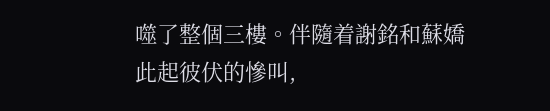噬了整個三樓。伴隨着謝銘和蘇嬌此起彼伏的慘叫,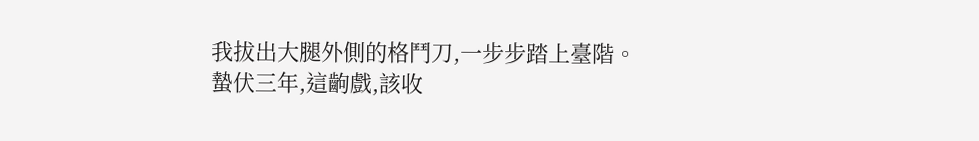我拔出大腿外側的格鬥刀,一步步踏上臺階。
蟄伏三年,這齣戲,該收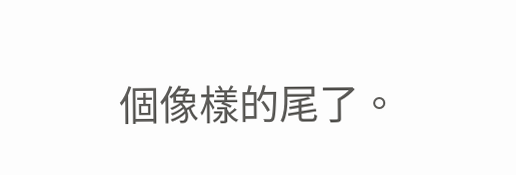個像樣的尾了。